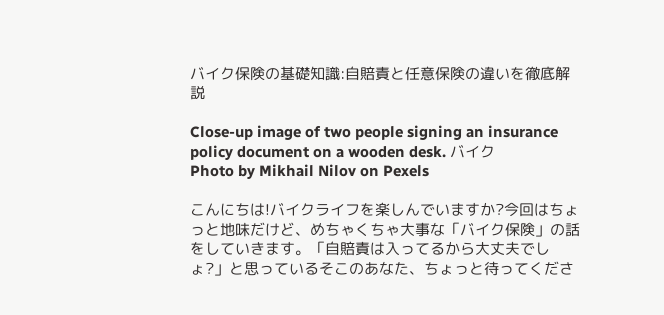バイク保険の基礎知識:自賠責と任意保険の違いを徹底解説

Close-up image of two people signing an insurance policy document on a wooden desk. バイク
Photo by Mikhail Nilov on Pexels

こんにちは!バイクライフを楽しんでいますか?今回はちょっと地味だけど、めちゃくちゃ大事な「バイク保険」の話をしていきます。「自賠責は入ってるから大丈夫でしょ?」と思っているそこのあなた、ちょっと待ってくださ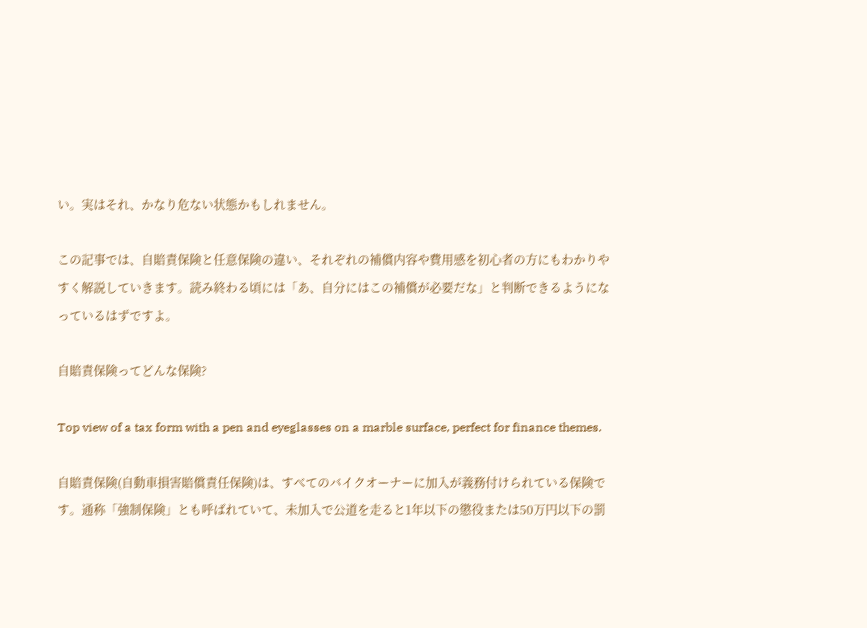い。実はそれ、かなり危ない状態かもしれません。

この記事では、自賠責保険と任意保険の違い、それぞれの補償内容や費用感を初心者の方にもわかりやすく解説していきます。読み終わる頃には「あ、自分にはこの補償が必要だな」と判断できるようになっているはずですよ。

自賠責保険ってどんな保険?

Top view of a tax form with a pen and eyeglasses on a marble surface, perfect for finance themes.

自賠責保険(自動車損害賠償責任保険)は、すべてのバイクオーナーに加入が義務付けられている保険です。通称「強制保険」とも呼ばれていて、未加入で公道を走ると1年以下の懲役または50万円以下の罰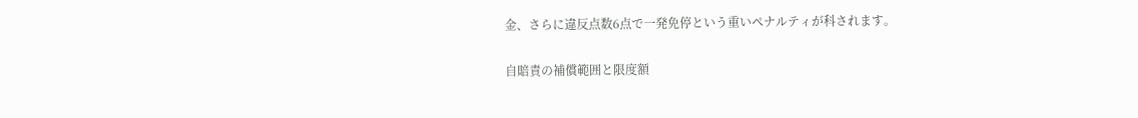金、さらに違反点数6点で一発免停という重いペナルティが科されます。

自賠責の補償範囲と限度額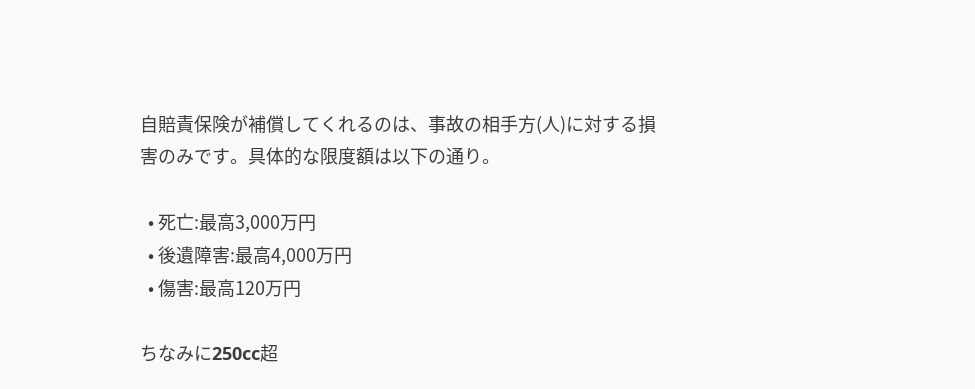自賠責保険が補償してくれるのは、事故の相手方(人)に対する損害のみです。具体的な限度額は以下の通り。

  • 死亡:最高3,000万円
  • 後遺障害:最高4,000万円
  • 傷害:最高120万円

ちなみに250cc超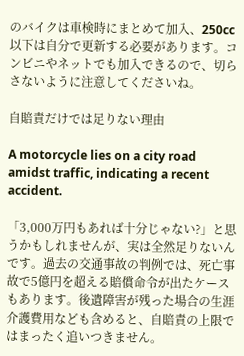のバイクは車検時にまとめて加入、250cc以下は自分で更新する必要があります。コンビニやネットでも加入できるので、切らさないように注意してくださいね。

自賠責だけでは足りない理由

A motorcycle lies on a city road amidst traffic, indicating a recent accident.

「3,000万円もあれば十分じゃない?」と思うかもしれませんが、実は全然足りないんです。過去の交通事故の判例では、死亡事故で5億円を超える賠償命令が出たケースもあります。後遺障害が残った場合の生涯介護費用なども含めると、自賠責の上限ではまったく追いつきません。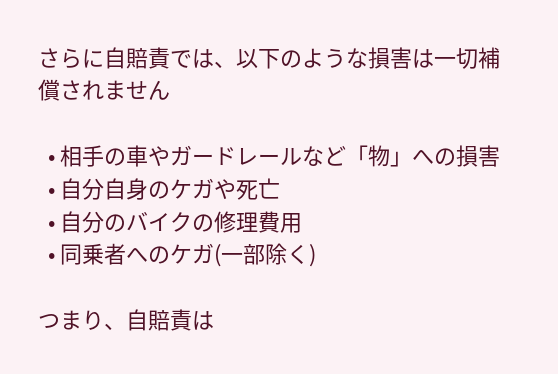さらに自賠責では、以下のような損害は一切補償されません

  • 相手の車やガードレールなど「物」への損害
  • 自分自身のケガや死亡
  • 自分のバイクの修理費用
  • 同乗者へのケガ(一部除く)

つまり、自賠責は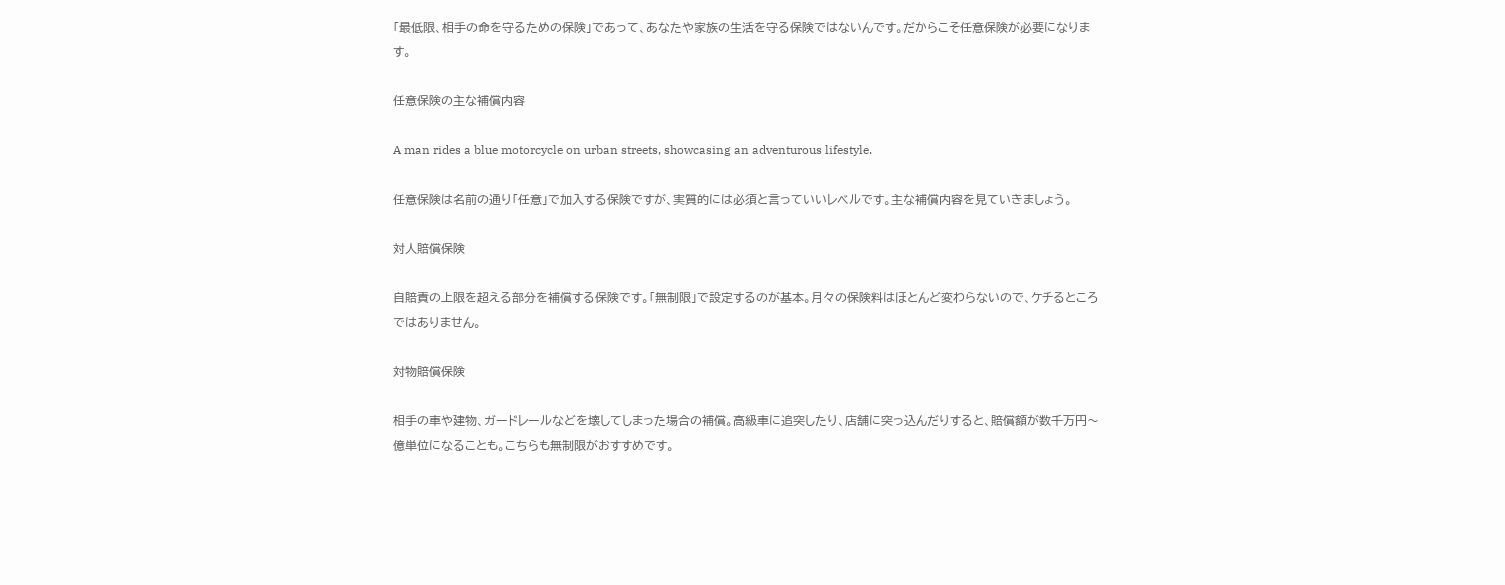「最低限、相手の命を守るための保険」であって、あなたや家族の生活を守る保険ではないんです。だからこそ任意保険が必要になります。

任意保険の主な補償内容

A man rides a blue motorcycle on urban streets, showcasing an adventurous lifestyle.

任意保険は名前の通り「任意」で加入する保険ですが、実質的には必須と言っていいレベルです。主な補償内容を見ていきましょう。

対人賠償保険

自賠責の上限を超える部分を補償する保険です。「無制限」で設定するのが基本。月々の保険料はほとんど変わらないので、ケチるところではありません。

対物賠償保険

相手の車や建物、ガードレールなどを壊してしまった場合の補償。高級車に追突したり、店舗に突っ込んだりすると、賠償額が数千万円〜億単位になることも。こちらも無制限がおすすめです。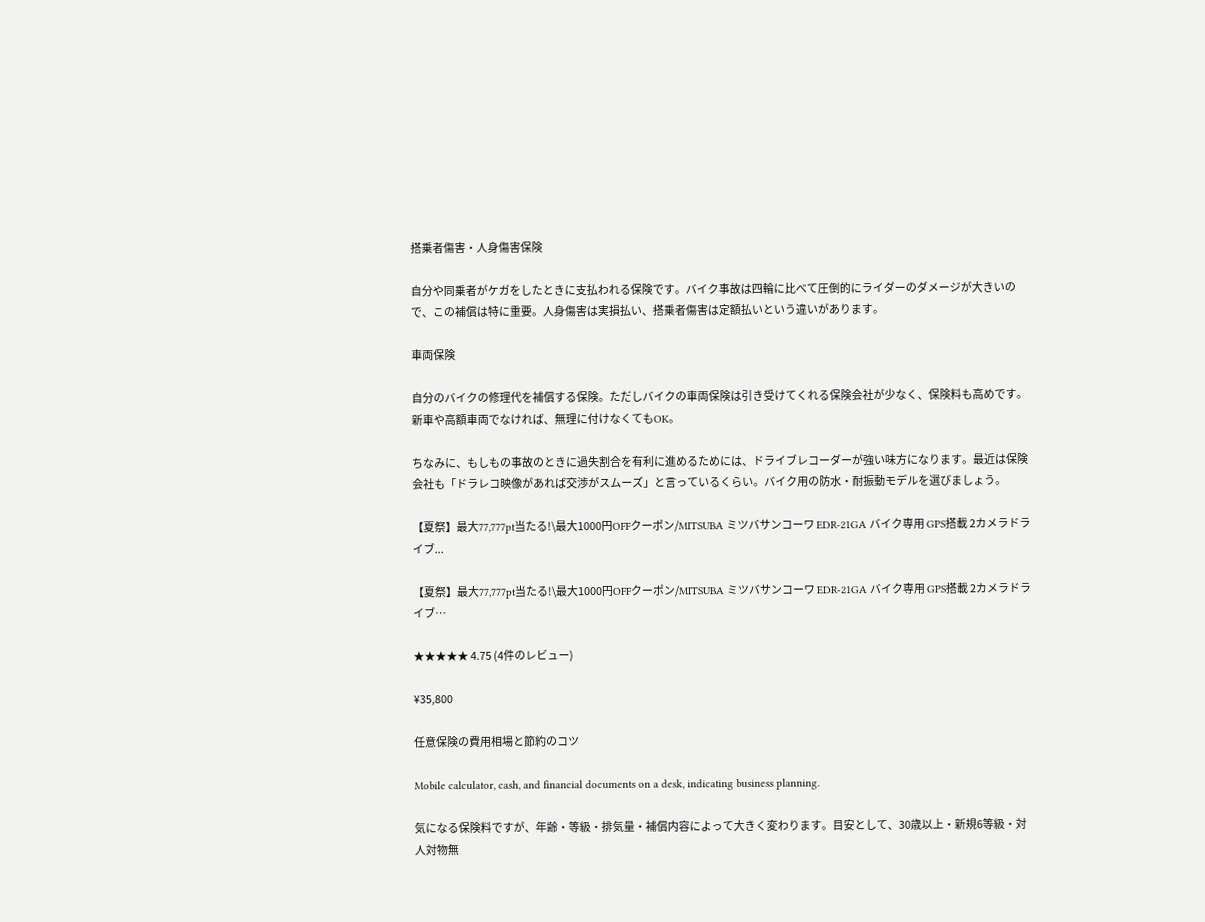搭乗者傷害・人身傷害保険

自分や同乗者がケガをしたときに支払われる保険です。バイク事故は四輪に比べて圧倒的にライダーのダメージが大きいので、この補償は特に重要。人身傷害は実損払い、搭乗者傷害は定額払いという違いがあります。

車両保険

自分のバイクの修理代を補償する保険。ただしバイクの車両保険は引き受けてくれる保険会社が少なく、保険料も高めです。新車や高額車両でなければ、無理に付けなくてもOK。

ちなみに、もしもの事故のときに過失割合を有利に進めるためには、ドライブレコーダーが強い味方になります。最近は保険会社も「ドラレコ映像があれば交渉がスムーズ」と言っているくらい。バイク用の防水・耐振動モデルを選びましょう。

【夏祭】最大77,777pt当たる!\最大1000円OFFクーポン/MITSUBA ミツバサンコーワ EDR-21GA バイク専用 GPS搭載 2カメラドライブ...

【夏祭】最大77,777pt当たる!\最大1000円OFFクーポン/MITSUBA ミツバサンコーワ EDR-21GA バイク専用 GPS搭載 2カメラドライブ…

★★★★★ 4.75 (4件のレビュー)

¥35,800

任意保険の費用相場と節約のコツ

Mobile calculator, cash, and financial documents on a desk, indicating business planning.

気になる保険料ですが、年齢・等級・排気量・補償内容によって大きく変わります。目安として、30歳以上・新規6等級・対人対物無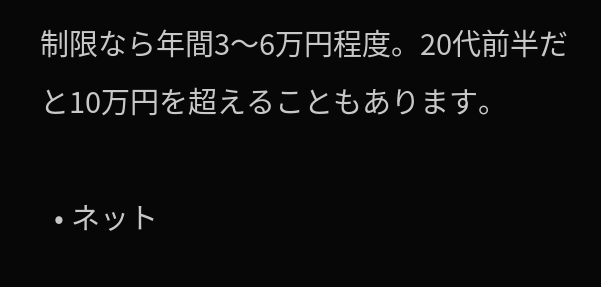制限なら年間3〜6万円程度。20代前半だと10万円を超えることもあります。

  • ネット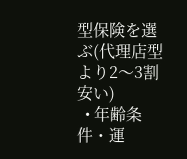型保険を選ぶ(代理店型より2〜3割安い)
  • 年齢条件・運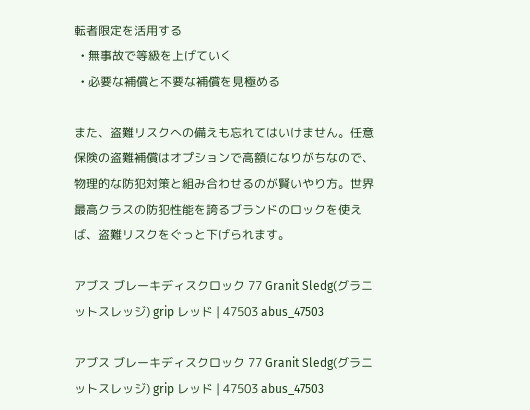転者限定を活用する
  • 無事故で等級を上げていく
  • 必要な補償と不要な補償を見極める

また、盗難リスクへの備えも忘れてはいけません。任意保険の盗難補償はオプションで高額になりがちなので、物理的な防犯対策と組み合わせるのが賢いやり方。世界最高クラスの防犯性能を誇るブランドのロックを使えば、盗難リスクをぐっと下げられます。

アブス ブレーキディスクロック 77 Granit Sledg(グラニットスレッジ) grip レッド | 47503 abus_47503

アブス ブレーキディスクロック 77 Granit Sledg(グラニットスレッジ) grip レッド | 47503 abus_47503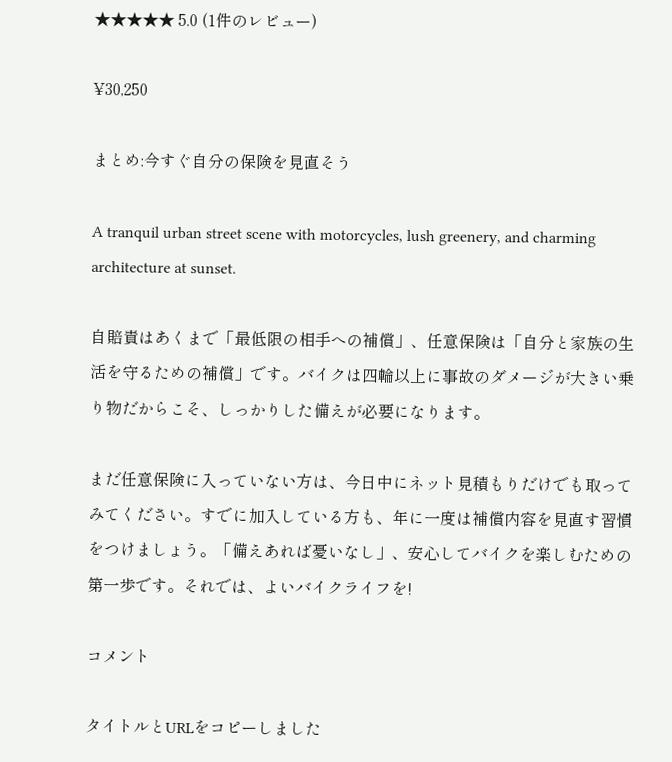★★★★★ 5.0 (1件のレビュー)

¥30,250

まとめ:今すぐ自分の保険を見直そう

A tranquil urban street scene with motorcycles, lush greenery, and charming architecture at sunset.

自賠責はあくまで「最低限の相手への補償」、任意保険は「自分と家族の生活を守るための補償」です。バイクは四輪以上に事故のダメージが大きい乗り物だからこそ、しっかりした備えが必要になります。

まだ任意保険に入っていない方は、今日中にネット見積もりだけでも取ってみてください。すでに加入している方も、年に一度は補償内容を見直す習慣をつけましょう。「備えあれば憂いなし」、安心してバイクを楽しむための第一歩です。それでは、よいバイクライフを!

コメント

タイトルとURLをコピーしました